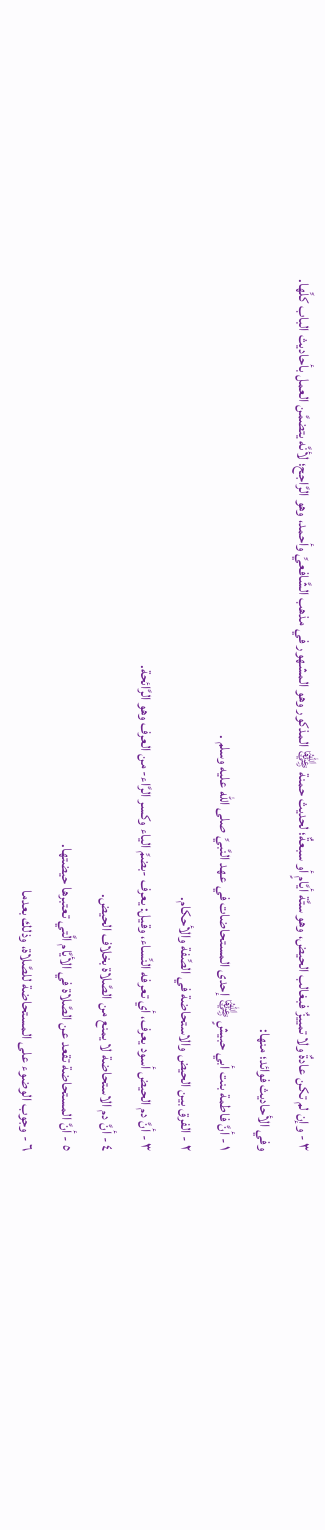٣ - وإن لم تكن عادةٌ ولا تمييزٌ فبغالب الحيض، وهو ستَّة أيَّامٍ أو سبعةٌ؛ لحديث حمنة ﵂ المذكور وهو المشهور في مذهب الشَّافعيِّ وأحمد، وهو الرَّاجح؛ لأنَّه يتضمَّن العمل بأحاديث الباب كلِّها.
وفي الأحاديث فوائد؛ منها:
١ - أنَّ فاطمة بنت أبي حبيشٍ ﵂ إحدى المستحاضات في عهد النَّبيِّ صلى الله عليه وسلم .
٢ - الفرق بين الحيض والاستحاضة في الصِّفة والأحكام.
٣ - أنَّ دم الحيض أسود يعرف، أي تعرفه النِّساء، وقيل: يعرف -بضمِّ الياء وكسر الرَّاء- من العرف وهو الرَّائحة.
٤ - أنَّ دم الاستحاضة لا يمنع من الصَّلاة بخلاف الحيض.
٥ - أنَّ المستحاضة تقعد عن الصَّلاة في الأيَّام الَّتي تعتبرها حيضتها.
٦ - وجوب الوضوء على المستحاضة للصَّلاة، وذلك بعدما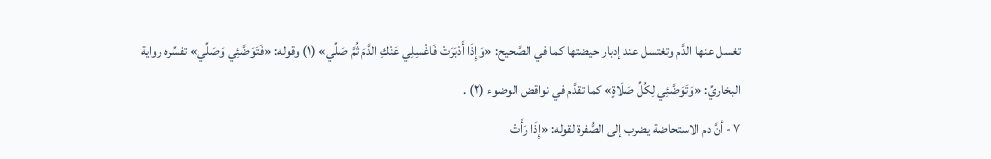تغسل عنها الدَّم وتغتسل عند إدبار حيضتها كما في الصَّحيح: «وَإِذَا أَدْبَرَتْ فَاغْسِلِي عَنْكِ الدَّمَ ثُمَّ صَلِّي» (١) وقوله: «فَتَوَضَّئِي وَصَلِّي» تفسِّره رواية البخاريِّ: «وَتَوَضَّئِي لِكُلِّ صَلَاةٍ» كما تقدَّم في نواقض الوضوء (٢) .
٧ - أنَّ دم الاستحاضة يضرب إلى الصُّفرة لقوله: «إِذَا رَأَتْ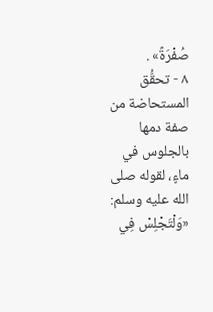صُفْرَةً» .
٨ - تحقُّق المستحاضة من صفة دمها بالجلوس في ماءٍ، لقوله صلى الله عليه وسلم: «وَلْتَجْلِسْ فِي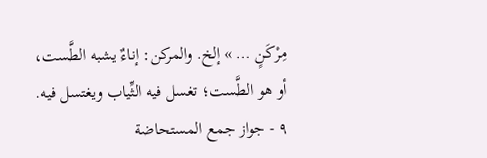مِرْكَنٍ … » إلخ. والمركن: إناءٌ يشبه الطَّست، أو هو الطَّست؛ تغسل فيه الثِّياب ويغتسل فيه.
٩ - جواز جمع المستحاضة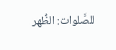للصَّلوات: الظُّهر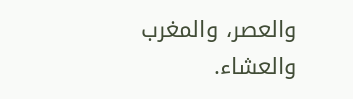والعصر، والمغرب والعشاء.